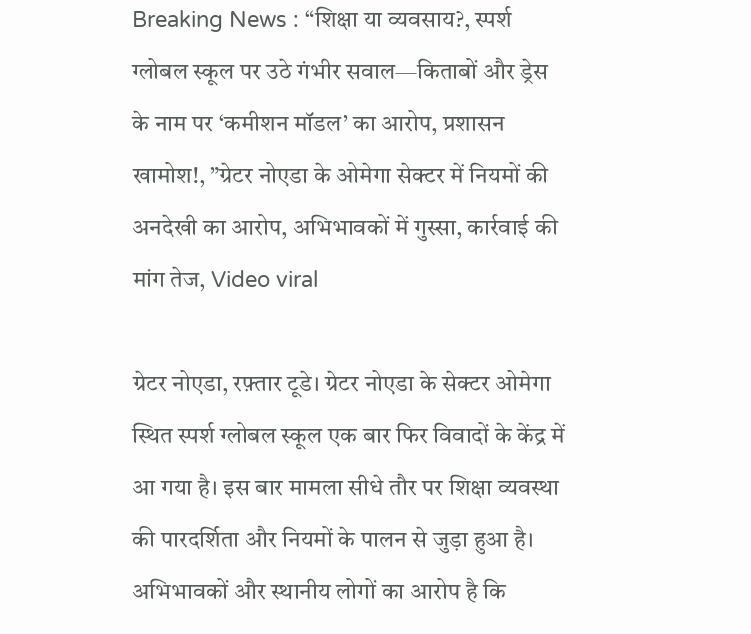Breaking News : “शिक्षा या व्यवसाय?, स्पर्श ग्लोबल स्कूल पर उठे गंभीर सवाल—किताबों और ड्रेस के नाम पर ‘कमीशन मॉडल’ का आरोप, प्रशासन खामोश!, ”ग्रेटर नोएडा के ओमेगा सेक्टर में नियमों की अनदेखी का आरोप, अभिभावकों में गुस्सा, कार्रवाई की मांग तेज, Video viral

ग्रेटर नोएडा, रफ़्तार टूडे। ग्रेटर नोएडा के सेक्टर ओमेगा स्थित स्पर्श ग्लोबल स्कूल एक बार फिर विवादों के केंद्र में आ गया है। इस बार मामला सीधे तौर पर शिक्षा व्यवस्था की पारदर्शिता और नियमों के पालन से जुड़ा हुआ है। अभिभावकों और स्थानीय लोगों का आरोप है कि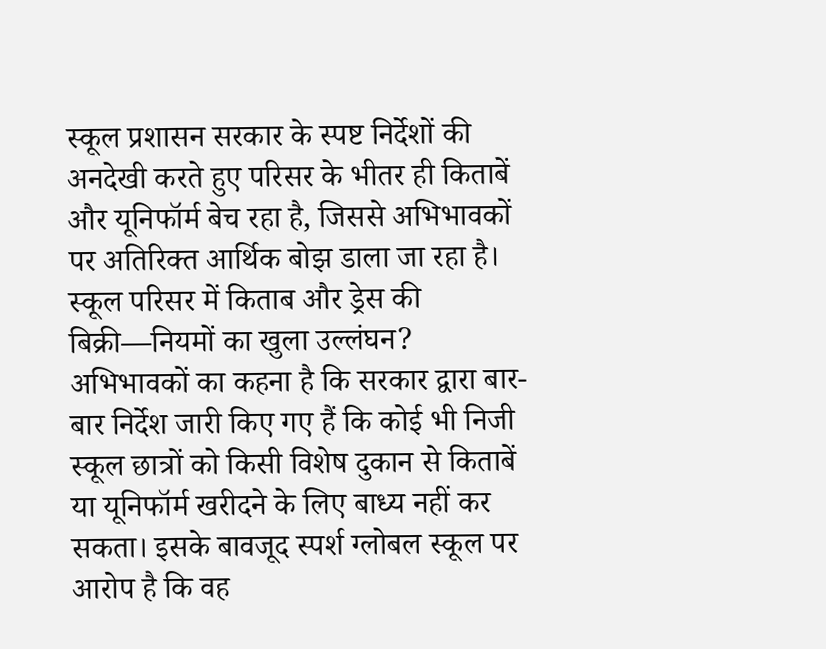स्कूल प्रशासन सरकार के स्पष्ट निर्देशों की अनदेखी करते हुए परिसर के भीतर ही किताबें और यूनिफॉर्म बेच रहा है, जिससे अभिभावकों पर अतिरिक्त आर्थिक बोझ डाला जा रहा है।
स्कूल परिसर में किताब और ड्रेस की बिक्री—नियमों का खुला उल्लंघन?
अभिभावकों का कहना है कि सरकार द्वारा बार-बार निर्देश जारी किए गए हैं कि कोई भी निजी स्कूल छात्रों को किसी विशेष दुकान से किताबें या यूनिफॉर्म खरीदने के लिए बाध्य नहीं कर सकता। इसके बावजूद स्पर्श ग्लोबल स्कूल पर आरोप है कि वह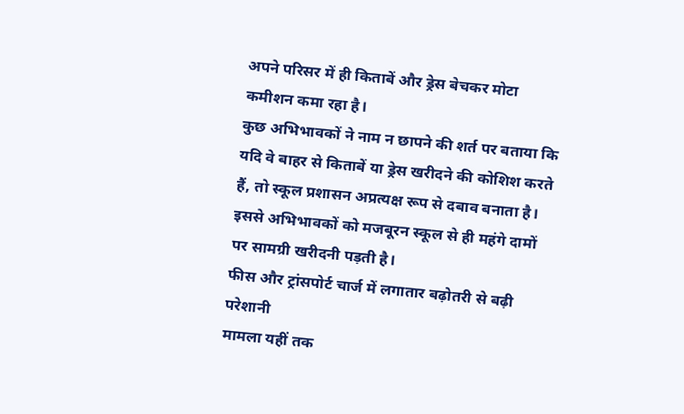अपने परिसर में ही किताबें और ड्रेस बेचकर मोटा कमीशन कमा रहा है।
कुछ अभिभावकों ने नाम न छापने की शर्त पर बताया कि यदि वे बाहर से किताबें या ड्रेस खरीदने की कोशिश करते हैं, तो स्कूल प्रशासन अप्रत्यक्ष रूप से दबाव बनाता है। इससे अभिभावकों को मजबूरन स्कूल से ही महंगे दामों पर सामग्री खरीदनी पड़ती है।
फीस और ट्रांसपोर्ट चार्ज में लगातार बढ़ोतरी से बढ़ी परेशानी
मामला यहीं तक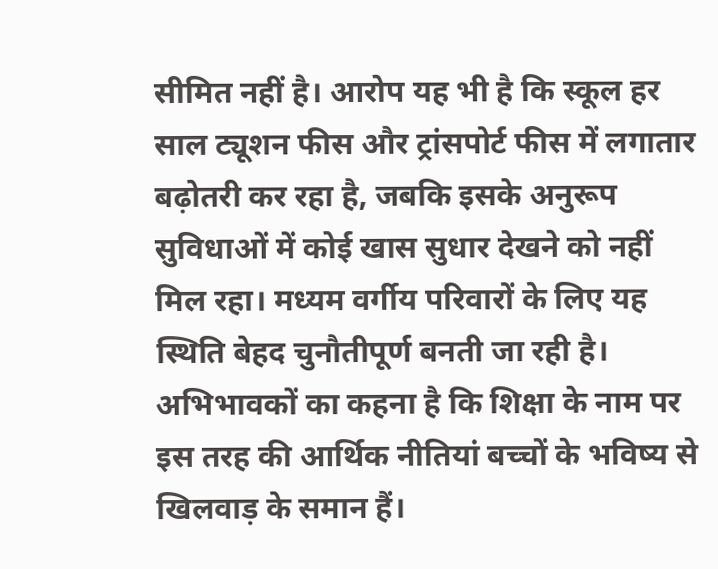सीमित नहीं है। आरोप यह भी है कि स्कूल हर साल ट्यूशन फीस और ट्रांसपोर्ट फीस में लगातार बढ़ोतरी कर रहा है, जबकि इसके अनुरूप सुविधाओं में कोई खास सुधार देखने को नहीं मिल रहा। मध्यम वर्गीय परिवारों के लिए यह स्थिति बेहद चुनौतीपूर्ण बनती जा रही है।
अभिभावकों का कहना है कि शिक्षा के नाम पर इस तरह की आर्थिक नीतियां बच्चों के भविष्य से खिलवाड़ के समान हैं।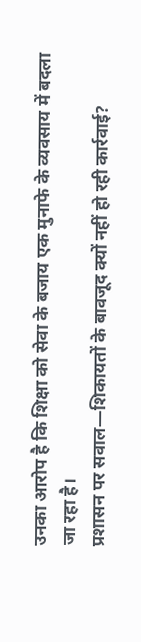उनका आरोप है कि शिक्षा को सेवा के बजाय एक मुनाफे के व्यवसाय में बदला जा रहा है।
प्रशासन पर सवाल—शिकायतों के बावजूद क्यों नहीं हो रही कार्रवाई?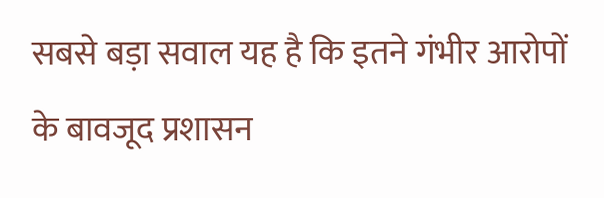सबसे बड़ा सवाल यह है कि इतने गंभीर आरोपों के बावजूद प्रशासन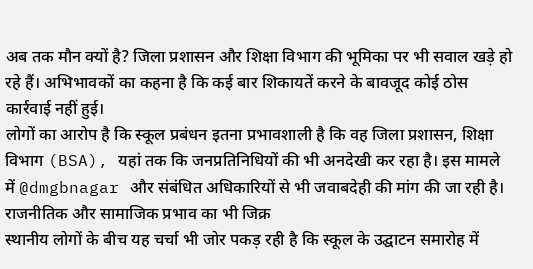अब तक मौन क्यों है? जिला प्रशासन और शिक्षा विभाग की भूमिका पर भी सवाल खड़े हो रहे हैं। अभिभावकों का कहना है कि कई बार शिकायतें करने के बावजूद कोई ठोस कार्रवाई नहीं हुई।
लोगों का आरोप है कि स्कूल प्रबंधन इतना प्रभावशाली है कि वह जिला प्रशासन, शिक्षा विभाग (BSA), यहां तक कि जनप्रतिनिधियों की भी अनदेखी कर रहा है। इस मामले में @dmgbnagar और संबंधित अधिकारियों से भी जवाबदेही की मांग की जा रही है।
राजनीतिक और सामाजिक प्रभाव का भी जिक्र
स्थानीय लोगों के बीच यह चर्चा भी जोर पकड़ रही है कि स्कूल के उद्घाटन समारोह में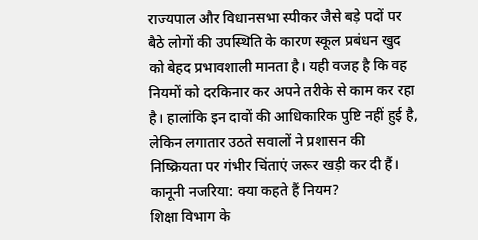राज्यपाल और विधानसभा स्पीकर जैसे बड़े पदों पर बैठे लोगों की उपस्थिति के कारण स्कूल प्रबंधन खुद को बेहद प्रभावशाली मानता है। यही वजह है कि वह नियमों को दरकिनार कर अपने तरीके से काम कर रहा है। हालांकि इन दावों की आधिकारिक पुष्टि नहीं हुई है, लेकिन लगातार उठते सवालों ने प्रशासन की निष्क्रियता पर गंभीर चिंताएं जरूर खड़ी कर दी हैं।
कानूनी नजरिया: क्या कहते हैं नियम?
शिक्षा विभाग के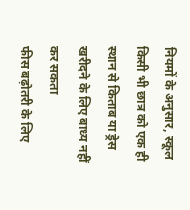नियमों के अनुसार, स्कूल किसी भी छात्र को एक ही स्थान से किताब या ड्रेस खरीदने के लिए बाध्य नहीं कर सकता
फीस बढ़ोतरी के लिए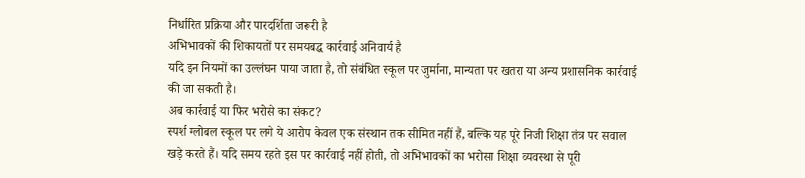निर्धारित प्रक्रिया और पारदर्शिता जरूरी है
अभिभावकों की शिकायतों पर समयबद्ध कार्रवाई अनिवार्य है
यदि इन नियमों का उल्लंघन पाया जाता है, तो संबंधित स्कूल पर जुर्माना, मान्यता पर खतरा या अन्य प्रशासनिक कार्रवाई की जा सकती है।
अब कार्रवाई या फिर भरोसे का संकट?
स्पर्श ग्लोबल स्कूल पर लगे ये आरोप केवल एक संस्थान तक सीमित नहीं हैं, बल्कि यह पूरे निजी शिक्षा तंत्र पर सवाल खड़े करते हैं। यदि समय रहते इस पर कार्रवाई नहीं होती, तो अभिभावकों का भरोसा शिक्षा व्यवस्था से पूरी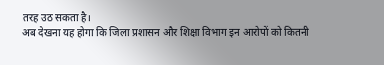तरह उठ सकता है।
अब देखना यह होगा कि जिला प्रशासन और शिक्षा विभाग इन आरोपों को कितनी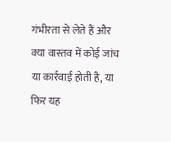गंभीरता से लेते हैं और क्या वास्तव में कोई जांच या कार्रवाई होती है, या फिर यह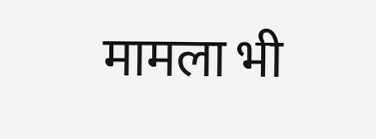मामला भी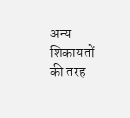अन्य शिकायतों की तरह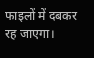फाइलों में दबकर रह जाएगा।